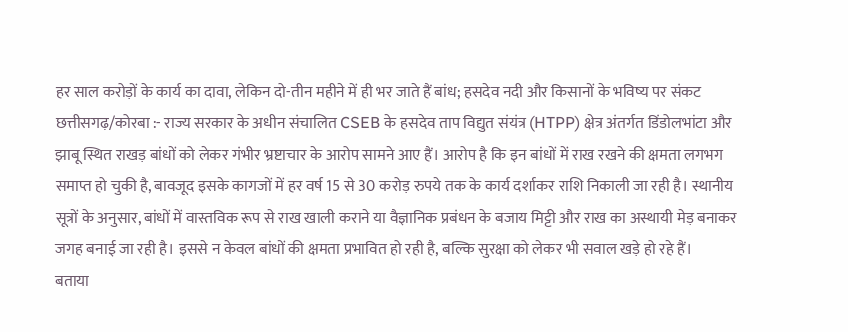हर साल करोड़ों के कार्य का दावा, लेकिन दो-तीन महीने में ही भर जाते हैं बांध; हसदेव नदी और किसानों के भविष्य पर संकट
छत्तीसगढ़/कोरबा :- राज्य सरकार के अधीन संचालित CSEB के हसदेव ताप विद्युत संयंत्र (HTPP) क्षेत्र अंतर्गत डिंडोलभांटा और झाबू स्थित राखड़ बांधों को लेकर गंभीर भ्रष्टाचार के आरोप सामने आए हैं। आरोप है कि इन बांधों में राख रखने की क्षमता लगभग समाप्त हो चुकी है, बावजूद इसके कागजों में हर वर्ष 15 से 30 करोड़ रुपये तक के कार्य दर्शाकर राशि निकाली जा रही है। स्थानीय सूत्रों के अनुसार, बांधों में वास्तविक रूप से राख खाली कराने या वैज्ञानिक प्रबंधन के बजाय मिट्टी और राख का अस्थायी मेड़ बनाकर जगह बनाई जा रही है। इससे न केवल बांधों की क्षमता प्रभावित हो रही है, बल्कि सुरक्षा को लेकर भी सवाल खड़े हो रहे हैं।
बताया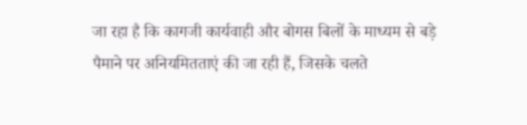जा रहा है कि कागजी कार्यवाही और बोगस बिलों के माध्यम से बड़े पैमाने पर अनियमितताएं की जा रही हैं, जिसके चलते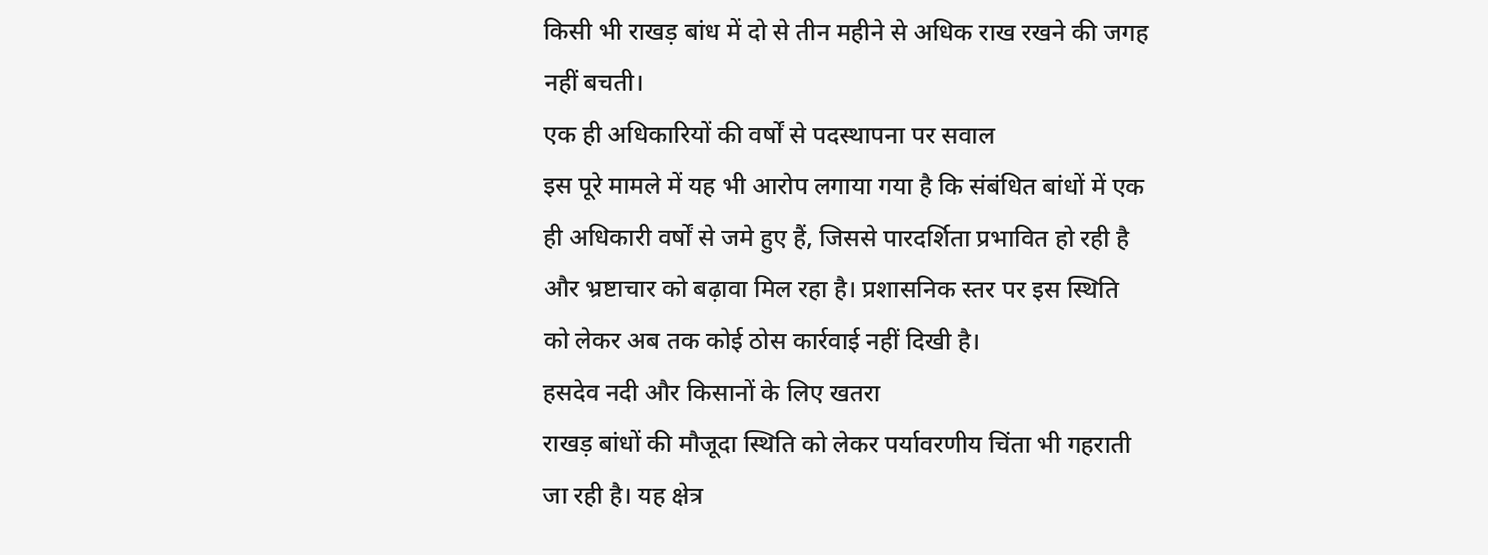किसी भी राखड़ बांध में दो से तीन महीने से अधिक राख रखने की जगह नहीं बचती।
एक ही अधिकारियों की वर्षों से पदस्थापना पर सवाल
इस पूरे मामले में यह भी आरोप लगाया गया है कि संबंधित बांधों में एक ही अधिकारी वर्षों से जमे हुए हैं, जिससे पारदर्शिता प्रभावित हो रही है और भ्रष्टाचार को बढ़ावा मिल रहा है। प्रशासनिक स्तर पर इस स्थिति को लेकर अब तक कोई ठोस कार्रवाई नहीं दिखी है।
हसदेव नदी और किसानों के लिए खतरा
राखड़ बांधों की मौजूदा स्थिति को लेकर पर्यावरणीय चिंता भी गहराती जा रही है। यह क्षेत्र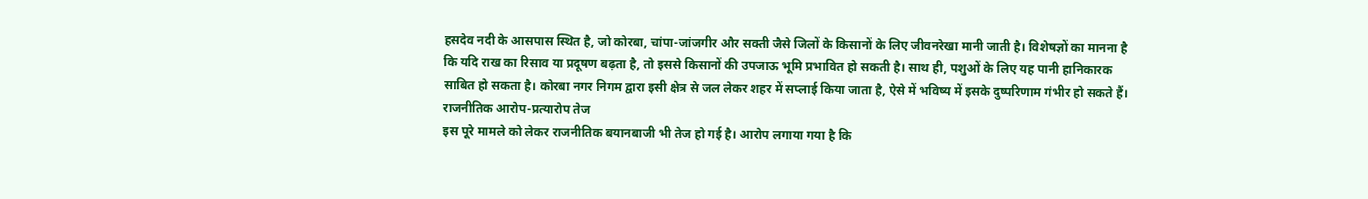हसदेव नदी के आसपास स्थित है, जो कोरबा, चांपा-जांजगीर और सक्ती जैसे जिलों के किसानों के लिए जीवनरेखा मानी जाती है। विशेषज्ञों का मानना है कि यदि राख का रिसाव या प्रदूषण बढ़ता है, तो इससे किसानों की उपजाऊ भूमि प्रभावित हो सकती है। साथ ही, पशुओं के लिए यह पानी हानिकारक साबित हो सकता है। कोरबा नगर निगम द्वारा इसी क्षेत्र से जल लेकर शहर में सप्लाई किया जाता है, ऐसे में भविष्य में इसके दुष्परिणाम गंभीर हो सकते हैं।
राजनीतिक आरोप-प्रत्यारोप तेज
इस पूरे मामले को लेकर राजनीतिक बयानबाजी भी तेज हो गई है। आरोप लगाया गया है कि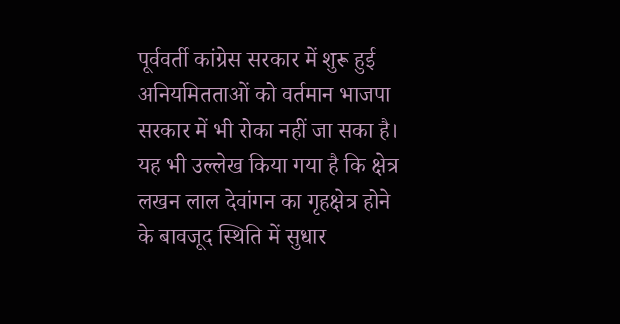पूर्ववर्ती कांग्रेस सरकार में शुरू हुई अनियमितताओं को वर्तमान भाजपा सरकार में भी रोका नहीं जा सका है। यह भी उल्लेख किया गया है कि क्षेत्र लखन लाल देवांगन का गृहक्षेत्र होने के बावजूद स्थिति में सुधार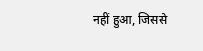नहीं हुआ, जिससे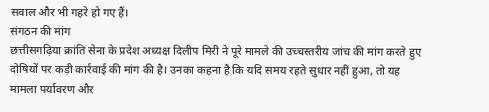सवाल और भी गहरे हो गए हैं।
संगठन की मांग
छत्तीसगढ़िया क्रांति सेना के प्रदेश अध्यक्ष दिलीप मिरी ने पूरे मामले की उच्चस्तरीय जांच की मांग करते हुए दोषियों पर कड़ी कार्रवाई की मांग की है। उनका कहना है कि यदि समय रहते सुधार नहीं हुआ, तो यह मामला पर्यावरण और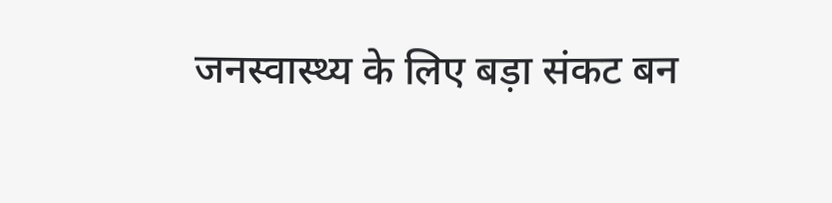जनस्वास्थ्य के लिए बड़ा संकट बन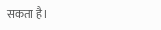सकता है।